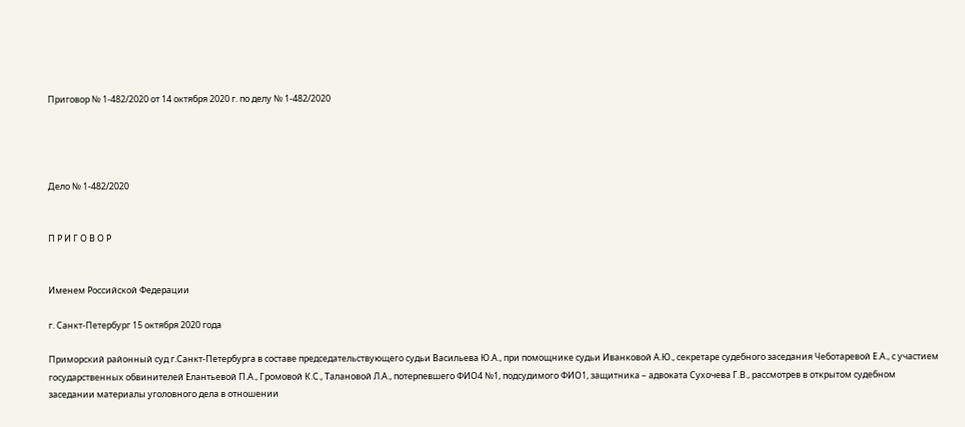Приговор № 1-482/2020 от 14 октября 2020 г. по делу № 1-482/2020




Дело № 1-482/2020


П Р И Г О В О Р


Именем Российской Федерации

г. Санкт-Петербург 15 октября 2020 года

Приморский районный суд г.Санкт-Петербурга в составе председательствующего судьи Васильева Ю.А., при помощнике судьи Иванковой А.Ю., секретаре судебного заседания Чеботаревой Е.А., с участием государственных обвинителей Елантьевой П.А., Громовой К.С., Талановой Л.А., потерпевшего ФИО4 №1, подсудимого ФИО1, защитника – адвоката Сухочева Г.В., рассмотрев в открытом судебном заседании материалы уголовного дела в отношении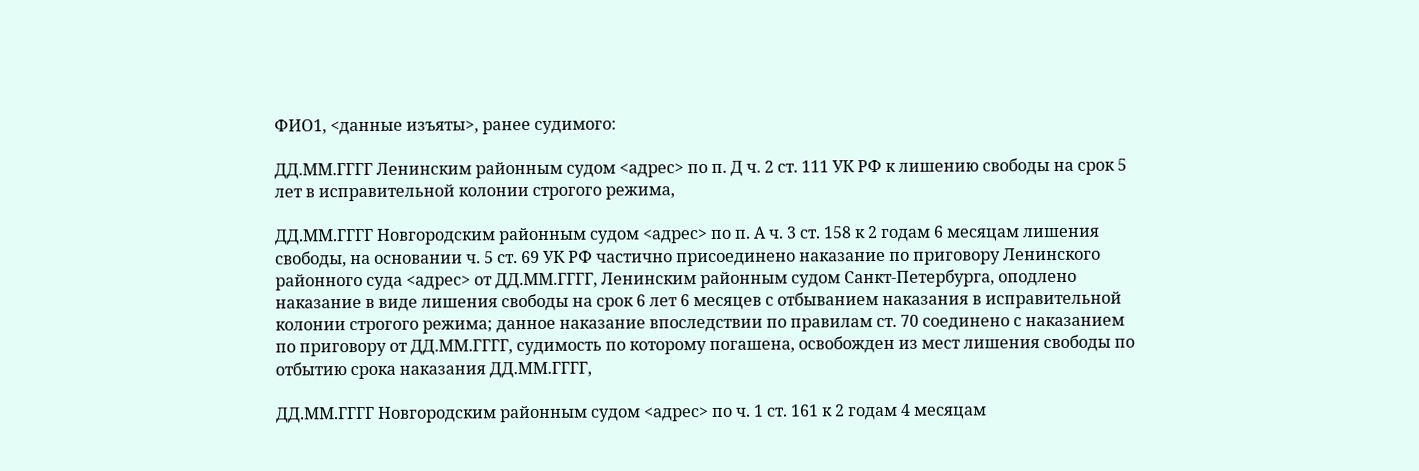ФИО1, <данные изъяты>, ранее судимого:

ДД.ММ.ГГГГ Ленинским районным судом <адрес> по п. Д ч. 2 ст. 111 УК РФ к лишению свободы на срок 5 лет в исправительной колонии строгого режима,

ДД.ММ.ГГГГ Новгородским районным судом <адрес> по п. А ч. 3 ст. 158 к 2 годам 6 месяцам лишения свободы, на основании ч. 5 ст. 69 УК РФ частично присоединено наказание по приговору Ленинского районного суда <адрес> от ДД.ММ.ГГГГ, Ленинским районным судом Санкт-Петербурга, оподлено наказание в виде лишения свободы на срок 6 лет 6 месяцев с отбыванием наказания в исправительной колонии строгого режима; данное наказание впоследствии по правилам ст. 70 соединено с наказанием по приговору от ДД.ММ.ГГГГ, судимость по которому погашена, освобожден из мест лишения свободы по отбытию срока наказания ДД.ММ.ГГГГ,

ДД.ММ.ГГГГ Новгородским районным судом <адрес> по ч. 1 ст. 161 к 2 годам 4 месяцам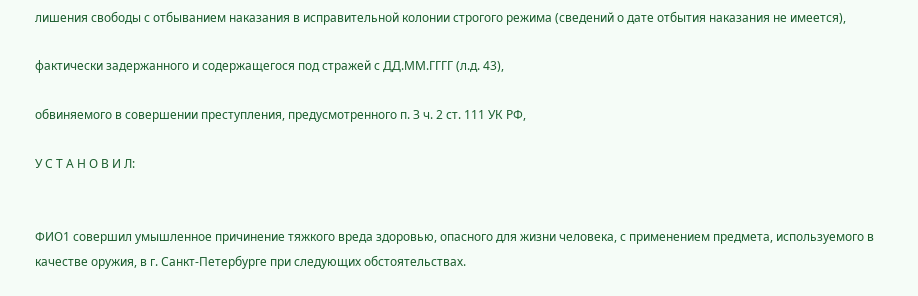лишения свободы с отбыванием наказания в исправительной колонии строгого режима (сведений о дате отбытия наказания не имеется),

фактически задержанного и содержащегося под стражей с ДД.ММ.ГГГГ (л.д. 43),

обвиняемого в совершении преступления, предусмотренного п. З ч. 2 ст. 111 УК РФ,

У С Т А Н О В И Л:


ФИО1 совершил умышленное причинение тяжкого вреда здоровью, опасного для жизни человека, с применением предмета, используемого в качестве оружия, в г. Санкт-Петербурге при следующих обстоятельствах.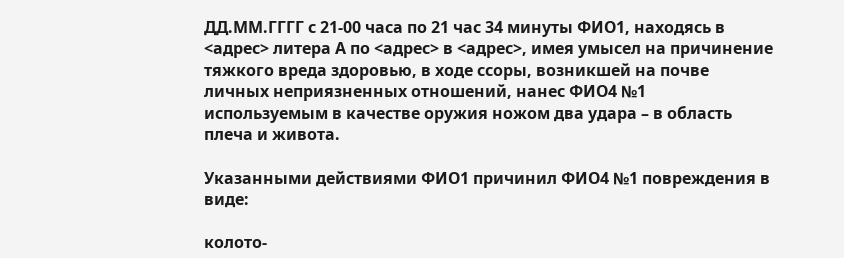ДД.ММ.ГГГГ с 21-00 часа по 21 час 34 минуты ФИО1, находясь в <адрес> литера А по <адрес> в <адрес>, имея умысел на причинение тяжкого вреда здоровью, в ходе ссоры, возникшей на почве личных неприязненных отношений, нанес ФИО4 №1 используемым в качестве оружия ножом два удара – в область плеча и живота.

Указанными действиями ФИО1 причинил ФИО4 №1 повреждения в виде:

колото-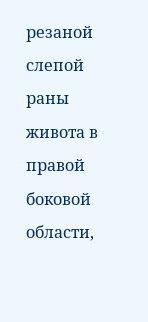резаной слепой раны живота в правой боковой области,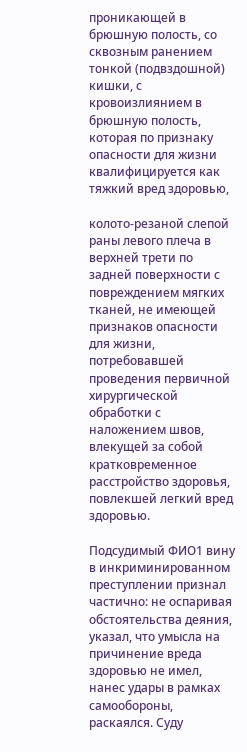проникающей в брюшную полость, со сквозным ранением тонкой (подвздошной) кишки, с кровоизлиянием в брюшную полость, которая по признаку опасности для жизни квалифицируется как тяжкий вред здоровью,

колото-резаной слепой раны левого плеча в верхней трети по задней поверхности с повреждением мягких тканей, не имеющей признаков опасности для жизни, потребовавшей проведения первичной хирургической обработки с наложением швов, влекущей за собой кратковременное расстройство здоровья, повлекшей легкий вред здоровью.

Подсудимый ФИО1 вину в инкриминированном преступлении признал частично: не оспаривая обстоятельства деяния, указал, что умысла на причинение вреда здоровью не имел, нанес удары в рамках самообороны, раскаялся. Суду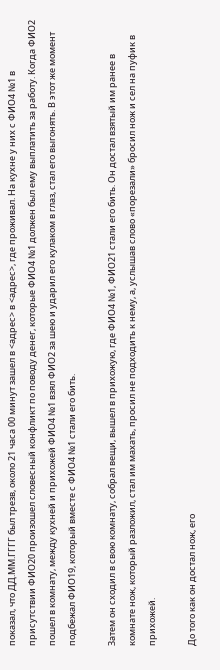показал, что ДД.ММ.ГГГГ был трезв, около 21 часа 00 минут зашел в <адрес> в <адрес>, где проживал. На кухне у них с ФИО4 №1 в присутствии ФИО20 произошел словесный конфликт по поводу денег, которые ФИО4 №1 должен был ему выплатить за работу. Когда ФИО2 пошел в комнату, между кухней и прихожей ФИО4 №1 взял ФИО2 за шею и ударил его кулаком в глаз, стал его выгонять. В этот же момент подбежал ФИО19, который вместе с ФИО4 №1 стали его бить.

Затем он сходил в свою комнату, собрал вещи, вышел в прихожую, где ФИО4 №1, ФИО21 стали его бить. Он достал взятый им ранее в комнате нож, который разложил, стал им махать, просил не подходить к нему, а, услышав слово «порезали» бросил нож и сел на пуфик в прихожей.

До того как он достал нож, его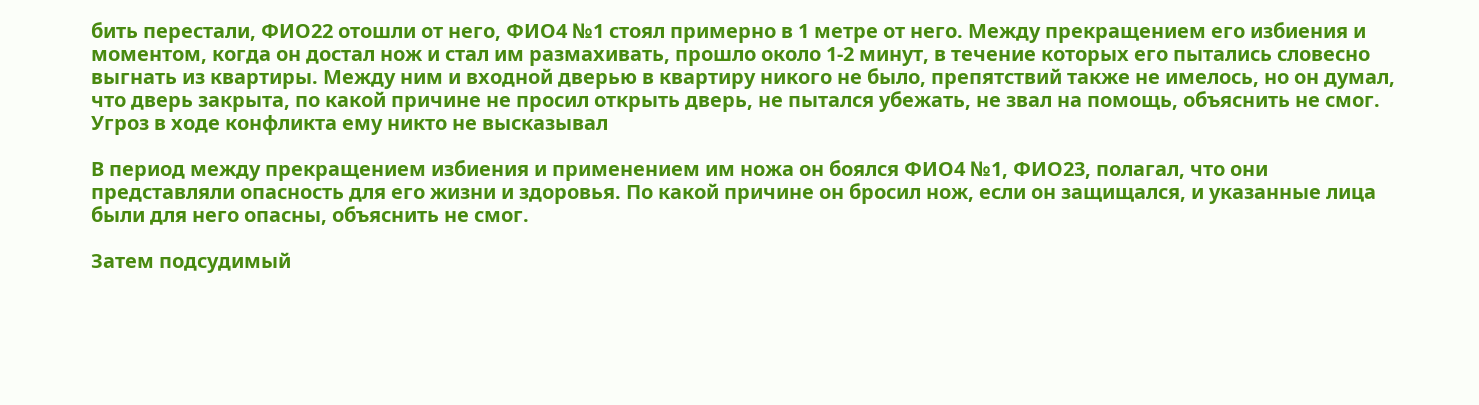бить перестали, ФИО22 отошли от него, ФИО4 №1 стоял примерно в 1 метре от него. Между прекращением его избиения и моментом, когда он достал нож и стал им размахивать, прошло около 1-2 минут, в течение которых его пытались словесно выгнать из квартиры. Между ним и входной дверью в квартиру никого не было, препятствий также не имелось, но он думал, что дверь закрыта, по какой причине не просил открыть дверь, не пытался убежать, не звал на помощь, объяснить не смог. Угроз в ходе конфликта ему никто не высказывал

В период между прекращением избиения и применением им ножа он боялся ФИО4 №1, ФИО23, полагал, что они представляли опасность для его жизни и здоровья. По какой причине он бросил нож, если он защищался, и указанные лица были для него опасны, объяснить не смог.

Затем подсудимый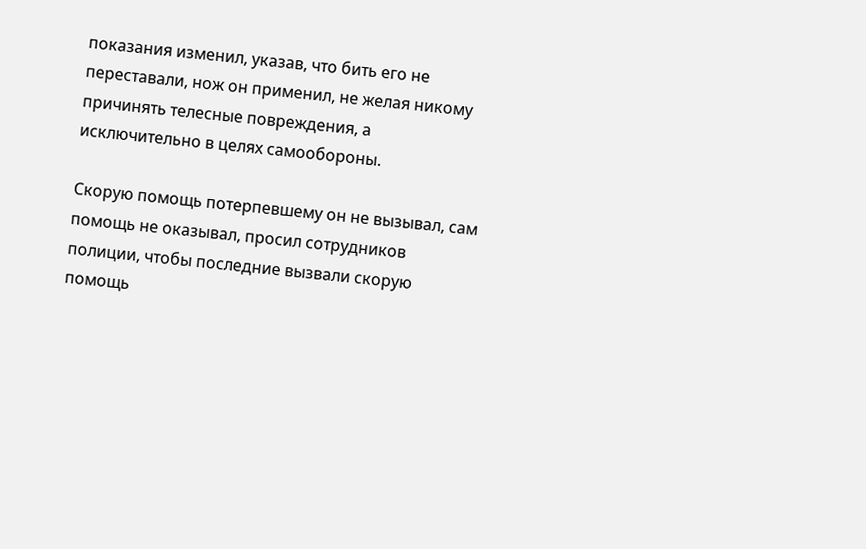показания изменил, указав, что бить его не переставали, нож он применил, не желая никому причинять телесные повреждения, а исключительно в целях самообороны.

Скорую помощь потерпевшему он не вызывал, сам помощь не оказывал, просил сотрудников полиции, чтобы последние вызвали скорую помощь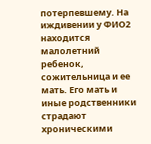потерпевшему. На иждивении у ФИО2 находится малолетний ребенок, сожительница и ее мать. Его мать и иные родственники страдают хроническими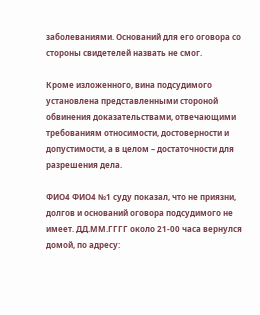заболеваниями. Оснований для его оговора со стороны свидетелей назвать не смог.

Кроме изложенного, вина подсудимого установлена представленными стороной обвинения доказательствами, отвечающими требованиям относимости, достоверности и допустимости, а в целом – достаточности для разрешения дела.

ФИО4 ФИО4 №1 суду показал, что не приязни, долгов и оснований оговора подсудимого не имеет. ДД.ММ.ГГГГ около 21-00 часа вернулся домой, по адресу: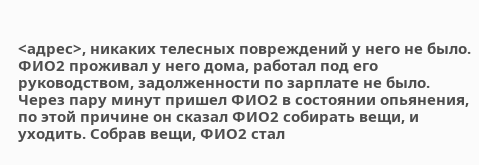<адрес>, никаких телесных повреждений у него не было. ФИО2 проживал у него дома, работал под его руководством, задолженности по зарплате не было. Через пару минут пришел ФИО2 в состоянии опьянения, по этой причине он сказал ФИО2 собирать вещи, и уходить. Собрав вещи, ФИО2 стал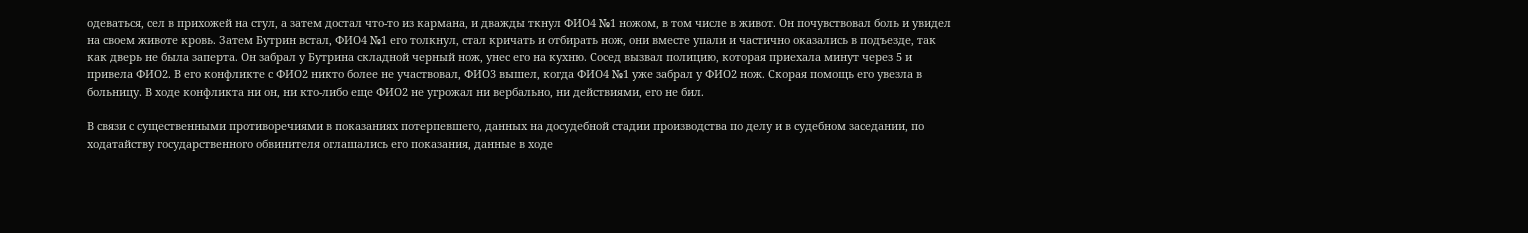одеваться, сел в прихожей на стул, а затем достал что-то из кармана, и дважды ткнул ФИО4 №1 ножом, в том числе в живот. Он почувствовал боль и увидел на своем животе кровь. Затем Бутрин встал, ФИО4 №1 его толкнул, стал кричать и отбирать нож, они вместе упали и частично оказались в подъезде, так как дверь не была заперта. Он забрал у Бутрина складной черный нож, унес его на кухню. Сосед вызвал полицию, которая приехала минут через 5 и привела ФИО2. В его конфликте с ФИО2 никто более не участвовал, ФИО3 вышел, когда ФИО4 №1 уже забрал у ФИО2 нож. Скорая помощь его увезла в больницу. В ходе конфликта ни он, ни кто-либо еще ФИО2 не угрожал ни вербально, ни действиями, его не бил.

В связи с существенными противоречиями в показаниях потерпевшего, данных на досудебной стадии производства по делу и в судебном заседании, по ходатайству государственного обвинителя оглашались его показания, данные в ходе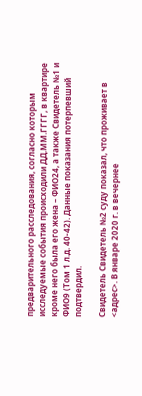предварительного расследования, согласно которым исследуемые события происходили ДД.ММ.ГГГГ, в квартире кроме него была его жена – ФИО24, а также Свидетель №1 и ФИО9 (Том 1 л.д. 40-42). Данные показания потерпевший подтвердил.

Свидетель Свидетель №2 суду показал, что проживает в <адрес>. В январе 2020 г. в вечернее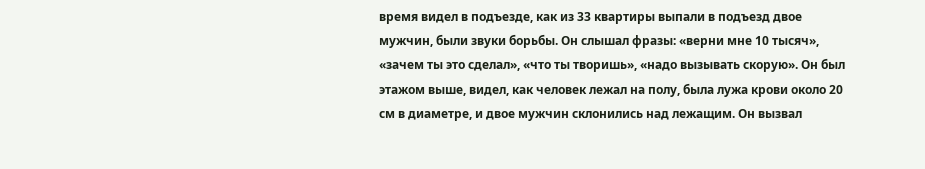время видел в подъезде, как из 33 квартиры выпали в подъезд двое мужчин, были звуки борьбы. Он слышал фразы: «верни мне 10 тысяч», «зачем ты это сделал», «что ты творишь», «надо вызывать скорую». Он был этажом выше, видел, как человек лежал на полу, была лужа крови около 20 см в диаметре, и двое мужчин склонились над лежащим. Он вызвал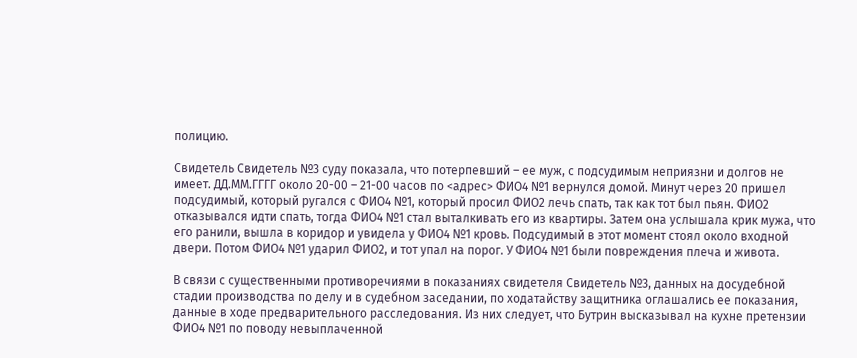полицию.

Свидетель Свидетель №3 суду показала, что потерпевший – ее муж, с подсудимым неприязни и долгов не имеет. ДД.ММ.ГГГГ около 20-00 – 21-00 часов по <адрес> ФИО4 №1 вернулся домой. Минут через 20 пришел подсудимый, который ругался с ФИО4 №1, который просил ФИО2 лечь спать, так как тот был пьян. ФИО2 отказывался идти спать, тогда ФИО4 №1 стал выталкивать его из квартиры. Затем она услышала крик мужа, что его ранили, вышла в коридор и увидела у ФИО4 №1 кровь. Подсудимый в этот момент стоял около входной двери. Потом ФИО4 №1 ударил ФИО2, и тот упал на порог. У ФИО4 №1 были повреждения плеча и живота.

В связи с существенными противоречиями в показаниях свидетеля Свидетель №3, данных на досудебной стадии производства по делу и в судебном заседании, по ходатайству защитника оглашались ее показания, данные в ходе предварительного расследования. Из них следует, что Бутрин высказывал на кухне претензии ФИО4 №1 по поводу невыплаченной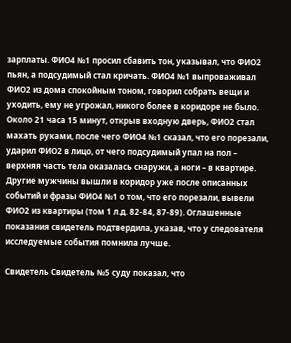зарплаты. ФИО4 №1 просил сбавить тон, указывал, что ФИО2 пьян, а подсудимый стал кричать. ФИО4 №1 выпроваживал ФИО2 из дома спокойным тоном, говорил собрать вещи и уходить, ему не угрожал, никого более в коридоре не было. Около 21 часа 15 минут, открыв входную дверь, ФИО2 стал махать руками, после чего ФИО4 №1 сказал, что его порезали, ударил ФИО2 в лицо, от чего подсудимый упал на пол – верхняя часть тела оказалась снаружи, а ноги – в квартире. Другие мужчины вышли в коридор уже после описанных событий и фразы ФИО4 №1 о том, что его порезали, вывели ФИО2 из квартиры (том 1 л.д. 82-84, 87-89). Оглашенные показания свидетель подтвердила, указав, что у следователя исследуемые события помнила лучше.

Свидетель Свидетель №5 суду показал, что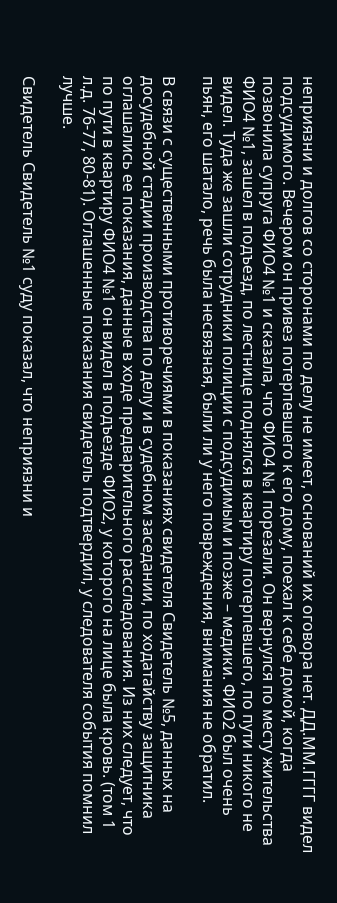неприязни и долгов со сторонами по делу не имеет, оснований их оговора нет. ДД.ММ.ГГГГ видел подсудимого. Вечером он привез потерпевшего к его дому, поехал к себе домой, когда позвонила супруга ФИО4 №1 и сказала, что ФИО4 №1 порезали. Он вернулся по месту жительства ФИО4 №1, зашел в подъезд, по лестнице поднялся в квартиру потерпевшего, по пути никого не видел. Туда же зашли сотрудники полиции с подсудимым и позже – медики. ФИО2 был очень пьян, его шатало, речь была несвязная, были ли у него повреждения, внимания не обратил.

В связи с существенными противоречиями в показаниях свидетеля Свидетель №5, данных на досудебной стадии производства по делу и в судебном заседании, по ходатайству защитника оглашались ее показания, данные в ходе предварительного расследования. Из них следует, что по пути в квартиру ФИО4 №1 он видел в подъезде ФИО2, у которого на лице была кровь. (том 1 л.д. 76-77, 80-81). Оглашенные показания свидетель подтвердил, у следователя события помнил лучше.

Свидетель Свидетель №1 суду показал, что неприязни и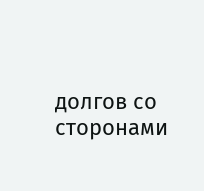долгов со сторонами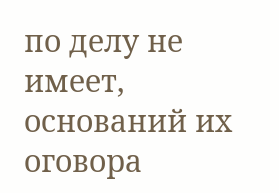по делу не имеет, оснований их оговора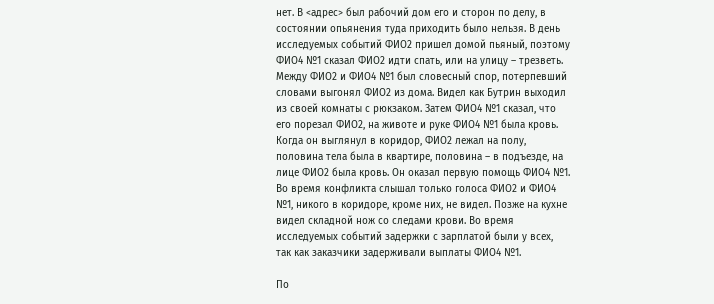нет. В <адрес> был рабочий дом его и сторон по делу, в состоянии опьянения туда приходить было нельзя. В день исследуемых событий ФИО2 пришел домой пьяный, поэтому ФИО4 №1 сказал ФИО2 идти спать, или на улицу – трезветь. Между ФИО2 и ФИО4 №1 был словесный спор, потерпевший словами выгонял ФИО2 из дома. Видел как Бутрин выходил из своей комнаты с рюкзаком. Затем ФИО4 №1 сказал, что его порезал ФИО2, на животе и руке ФИО4 №1 была кровь. Когда он выглянул в коридор, ФИО2 лежал на полу, половина тела была в квартире, половина – в подъезде, на лице ФИО2 была кровь. Он оказал первую помощь ФИО4 №1. Во время конфликта слышал только голоса ФИО2 и ФИО4 №1, никого в коридоре, кроме них, не видел. Позже на кухне видел складной нож со следами крови. Во время исследуемых событий задержки с зарплатой были у всех, так как заказчики задерживали выплаты ФИО4 №1.

По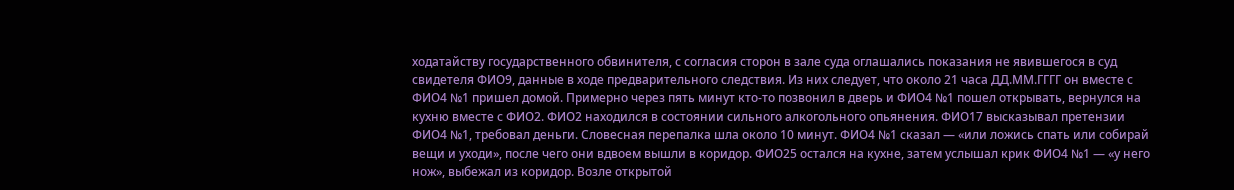ходатайству государственного обвинителя, с согласия сторон в зале суда оглашались показания не явившегося в суд свидетеля ФИО9, данные в ходе предварительного следствия. Из них следует, что около 21 часа ДД.ММ.ГГГГ он вместе с ФИО4 №1 пришел домой. Примерно через пять минут кто-то позвонил в дверь и ФИО4 №1 пошел открывать, вернулся на кухню вместе с ФИО2. ФИО2 находился в состоянии сильного алкогольного опьянения. ФИО17 высказывал претензии ФИО4 №1, требовал деньги. Словесная перепалка шла около 10 минут. ФИО4 №1 сказал — «или ложись спать или собирай вещи и уходи», после чего они вдвоем вышли в коридор. ФИО25 остался на кухне, затем услышал крик ФИО4 №1 — «у него нож», выбежал из коридор. Возле открытой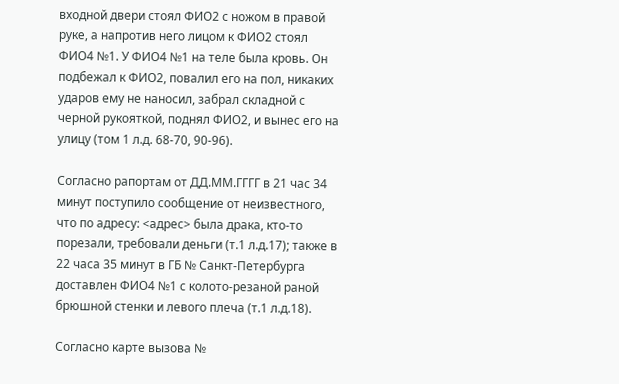входной двери стоял ФИО2 с ножом в правой руке, а напротив него лицом к ФИО2 стоял ФИО4 №1. У ФИО4 №1 на теле была кровь. Он подбежал к ФИО2, повалил его на пол, никаких ударов ему не наносил, забрал складной с черной рукояткой, поднял ФИО2, и вынес его на улицу (том 1 л.д. 68-70, 90-96).

Согласно рапортам от ДД.ММ.ГГГГ в 21 час 34 минут поступило сообщение от неизвестного, что по адресу: <адрес> была драка, кто-то порезали, требовали деньги (т.1 л.д.17); также в 22 часа 35 минут в ГБ № Санкт-Петербурга доставлен ФИО4 №1 с колото-резаной раной брюшной стенки и левого плеча (т.1 л.д.18).

Согласно карте вызова №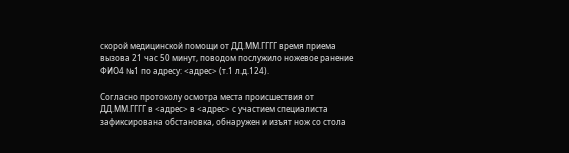скорой медицинской помощи от ДД.ММ.ГГГГ время приема вызова 21 час 50 минут, поводом послужило ножевое ранение ФИО4 №1 по адресу: <адрес> (т.1 л.д.124).

Согласно протоколу осмотра места происшествия от ДД.ММ.ГГГГ в <адрес> в <адрес> с участием специалиста зафиксирована обстановка, обнаружен и изъят нож со стола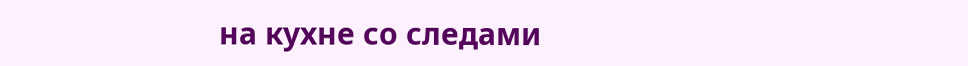на кухне со следами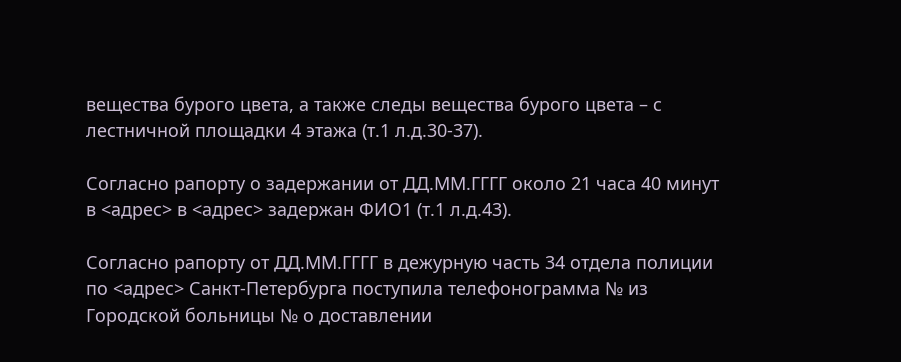вещества бурого цвета, а также следы вещества бурого цвета – с лестничной площадки 4 этажа (т.1 л.д.30-37).

Согласно рапорту о задержании от ДД.ММ.ГГГГ около 21 часа 40 минут в <адрес> в <адрес> задержан ФИО1 (т.1 л.д.43).

Согласно рапорту от ДД.ММ.ГГГГ в дежурную часть 34 отдела полиции по <адрес> Санкт-Петербурга поступила телефонограмма № из Городской больницы № о доставлении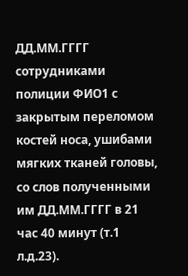ДД.ММ.ГГГГ сотрудниками полиции ФИО1 с закрытым переломом костей носа, ушибами мягких тканей головы, со слов полученными им ДД.ММ.ГГГГ в 21 час 40 минут (т.1 л.д.23).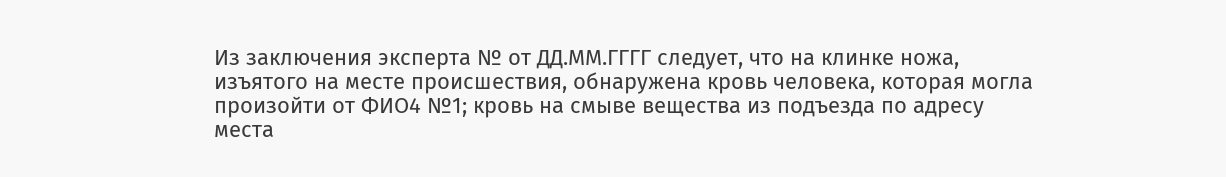Из заключения эксперта № от ДД.ММ.ГГГГ следует, что на клинке ножа, изъятого на месте происшествия, обнаружена кровь человека, которая могла произойти от ФИО4 №1; кровь на смыве вещества из подъезда по адресу места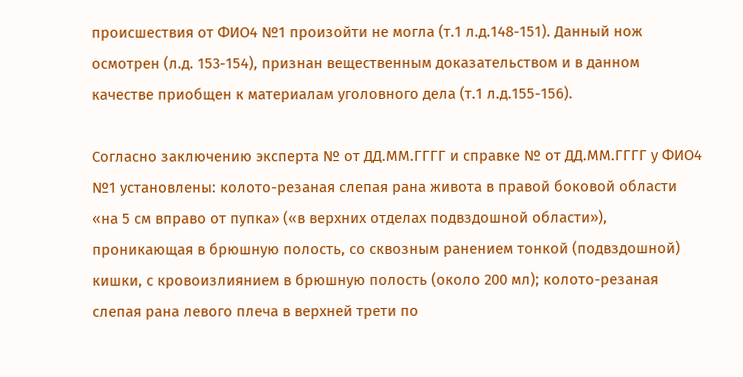происшествия от ФИО4 №1 произойти не могла (т.1 л.д.148-151). Данный нож осмотрен (л.д. 153-154), признан вещественным доказательством и в данном качестве приобщен к материалам уголовного дела (т.1 л.д.155-156).

Согласно заключению эксперта № от ДД.ММ.ГГГГ и справке № от ДД.ММ.ГГГГ у ФИО4 №1 установлены: колото-резаная слепая рана живота в правой боковой области «на 5 см вправо от пупка» («в верхних отделах подвздошной области»), проникающая в брюшную полость, со сквозным ранением тонкой (подвздошной) кишки, с кровоизлиянием в брюшную полость (около 200 мл); колото-резаная слепая рана левого плеча в верхней трети по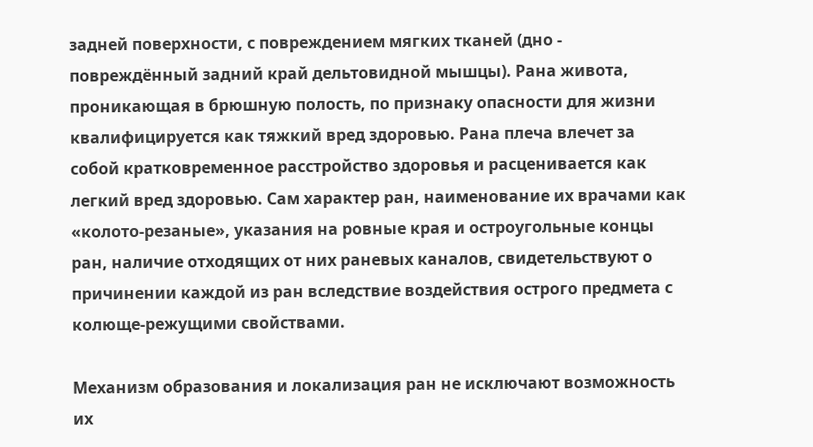задней поверхности, с повреждением мягких тканей (дно - повреждённый задний край дельтовидной мышцы). Рана живота, проникающая в брюшную полость, по признаку опасности для жизни квалифицируется как тяжкий вред здоровью. Рана плеча влечет за собой кратковременное расстройство здоровья и расценивается как легкий вред здоровью. Сам характер ран, наименование их врачами как «колото-резаные», указания на ровные края и остроугольные концы ран, наличие отходящих от них раневых каналов, свидетельствуют о причинении каждой из ран вследствие воздействия острого предмета с колюще-режущими свойствами.

Механизм образования и локализация ран не исключают возможность их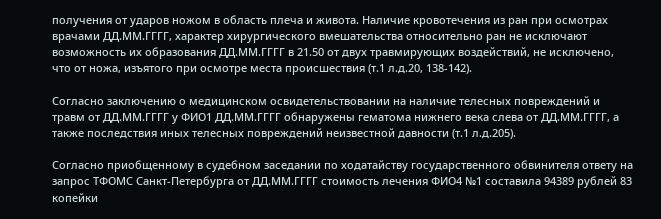получения от ударов ножом в область плеча и живота. Наличие кровотечения из ран при осмотрах врачами ДД.ММ.ГГГГ, характер хирургического вмешательства относительно ран не исключают возможность их образования ДД.ММ.ГГГГ в 21.50 от двух травмирующих воздействий, не исключено, что от ножа, изъятого при осмотре места происшествия (т.1 л.д.20, 138-142).

Согласно заключению о медицинском освидетельствовании на наличие телесных повреждений и травм от ДД.ММ.ГГГГ у ФИО1 ДД.ММ.ГГГГ обнаружены гематома нижнего века слева от ДД.ММ.ГГГГ, а также последствия иных телесных повреждений неизвестной давности (т.1 л.д.205).

Согласно приобщенному в судебном заседании по ходатайству государственного обвинителя ответу на запрос ТФОМС Санкт-Петербурга от ДД.ММ.ГГГГ стоимость лечения ФИО4 №1 составила 94389 рублей 83 копейки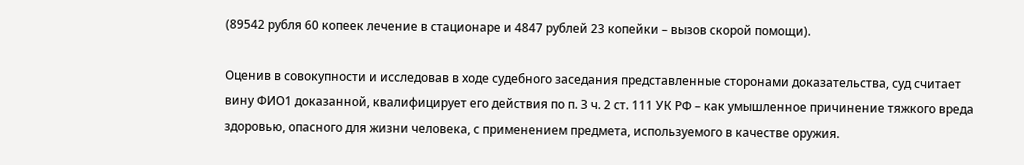(89542 рубля 60 копеек лечение в стационаре и 4847 рублей 23 копейки – вызов скорой помощи).

Оценив в совокупности и исследовав в ходе судебного заседания представленные сторонами доказательства, суд считает вину ФИО1 доказанной, квалифицирует его действия по п. З ч. 2 ст. 111 УК РФ – как умышленное причинение тяжкого вреда здоровью, опасного для жизни человека, с применением предмета, используемого в качестве оружия.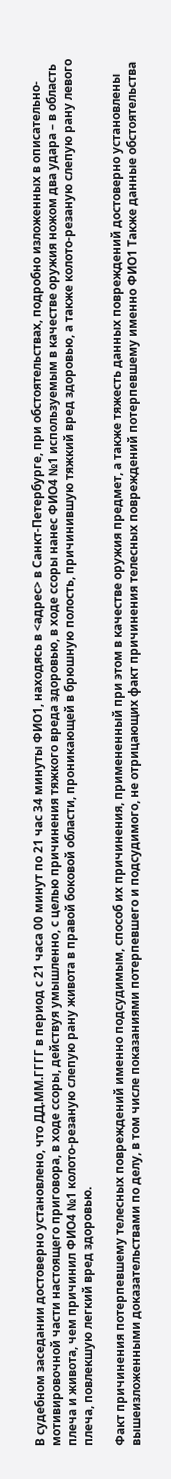В судебном заседании достоверно установлено, что ДД.ММ.ГГГГ в период с 21 часа 00 минут по 21 час 34 минуты ФИО1, находясь в <адрес> в Санкт-Петербурге, при обстоятельствах, подробно изложенных в описательно-мотивировочной части настоящего приговора, в ходе ссоры, действуя умышленно, с целью причинения тяжкого вреда здоровью, в ходе ссоры нанес ФИО4 №1 используемым в качестве оружия ножом два удара – в область плеча и живота, чем причинил ФИО4 №1 колото-резаную слепую рану живота в правой боковой области, проникающей в брюшную полость, причинившую тяжкий вред здоровью, а также колото-резаную слепую рану левого плеча, повлекшую легкий вред здоровью.

Факт причинения потерпевшему телесных повреждений именно подсудимым, способ их причинения, примененный при этом в качестве оружия предмет, а также тяжесть данных повреждений достоверно установлены вышеизложенными доказательствами по делу, в том числе показаниями потерпевшего и подсудимого, не отрицающих факт причинения телесных повреждений потерпевшему именно ФИО1 Также данные обстоятельства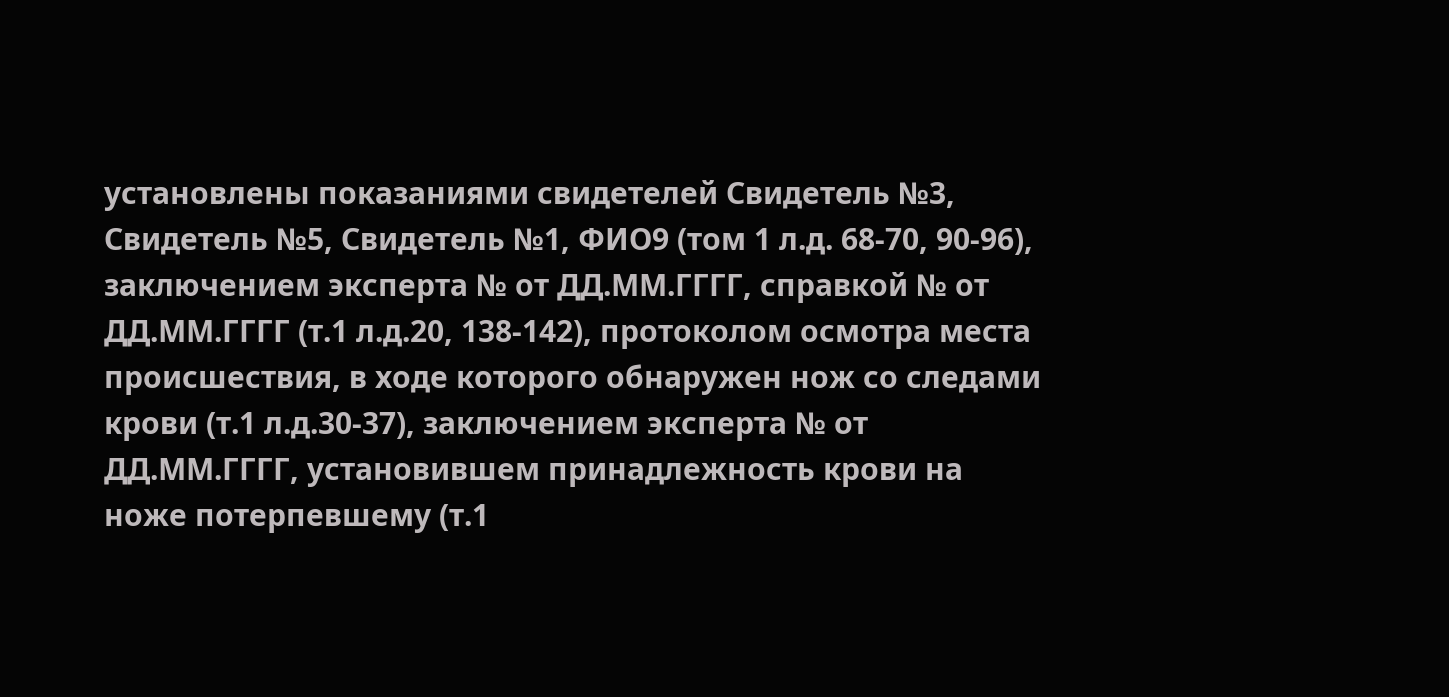установлены показаниями свидетелей Свидетель №3, Свидетель №5, Свидетель №1, ФИО9 (том 1 л.д. 68-70, 90-96), заключением эксперта № от ДД.ММ.ГГГГ, справкой № от ДД.ММ.ГГГГ (т.1 л.д.20, 138-142), протоколом осмотра места происшествия, в ходе которого обнаружен нож со следами крови (т.1 л.д.30-37), заключением эксперта № от ДД.ММ.ГГГГ, установившем принадлежность крови на ноже потерпевшему (т.1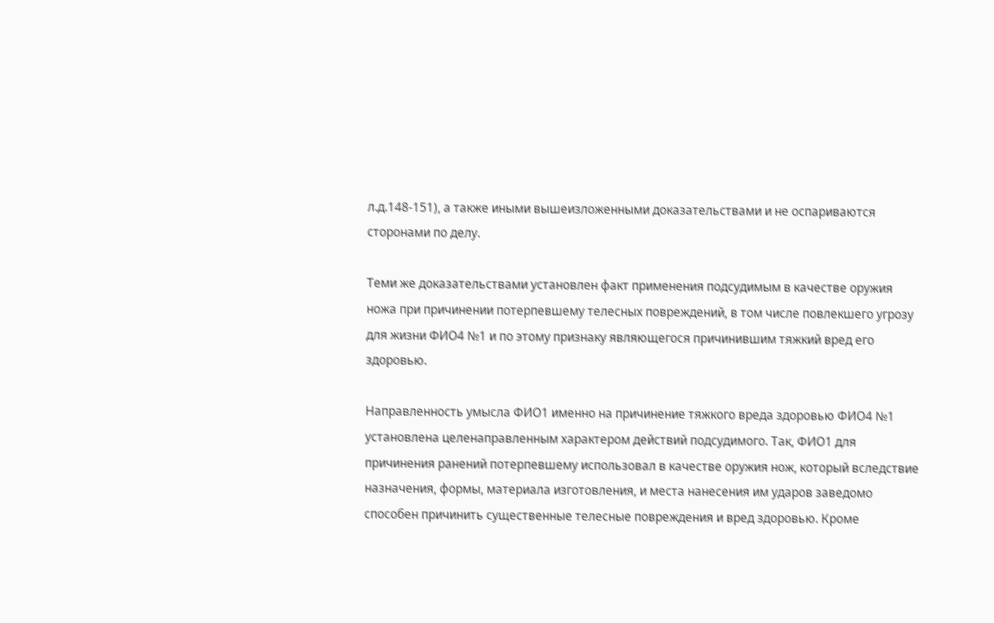л.д.148-151), а также иными вышеизложенными доказательствами и не оспариваются сторонами по делу.

Теми же доказательствами установлен факт применения подсудимым в качестве оружия ножа при причинении потерпевшему телесных повреждений, в том числе повлекшего угрозу для жизни ФИО4 №1 и по этому признаку являющегося причинившим тяжкий вред его здоровью.

Направленность умысла ФИО1 именно на причинение тяжкого вреда здоровью ФИО4 №1 установлена целенаправленным характером действий подсудимого. Так, ФИО1 для причинения ранений потерпевшему использовал в качестве оружия нож, который вследствие назначения, формы, материала изготовления, и места нанесения им ударов заведомо способен причинить существенные телесные повреждения и вред здоровью. Кроме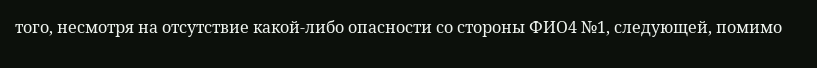того, несмотря на отсутствие какой-либо опасности со стороны ФИО4 №1, следующей, помимо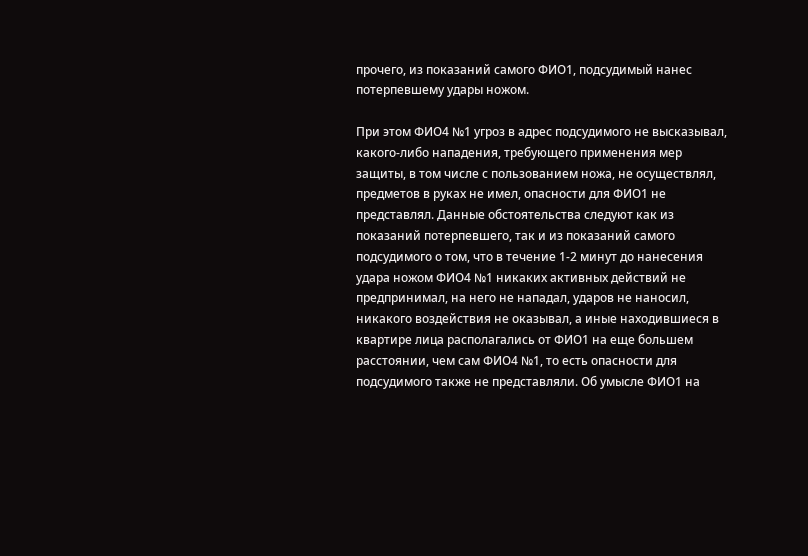прочего, из показаний самого ФИО1, подсудимый нанес потерпевшему удары ножом.

При этом ФИО4 №1 угроз в адрес подсудимого не высказывал, какого-либо нападения, требующего применения мер защиты, в том числе с пользованием ножа, не осуществлял, предметов в руках не имел, опасности для ФИО1 не представлял. Данные обстоятельства следуют как из показаний потерпевшего, так и из показаний самого подсудимого о том, что в течение 1-2 минут до нанесения удара ножом ФИО4 №1 никаких активных действий не предпринимал, на него не нападал, ударов не наносил, никакого воздействия не оказывал, а иные находившиеся в квартире лица располагались от ФИО1 на еще большем расстоянии, чем сам ФИО4 №1, то есть опасности для подсудимого также не представляли. Об умысле ФИО1 на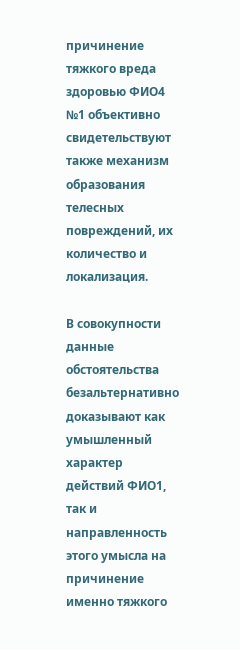причинение тяжкого вреда здоровью ФИО4 №1 объективно свидетельствуют также механизм образования телесных повреждений, их количество и локализация.

В совокупности данные обстоятельства безальтернативно доказывают как умышленный характер действий ФИО1, так и направленность этого умысла на причинение именно тяжкого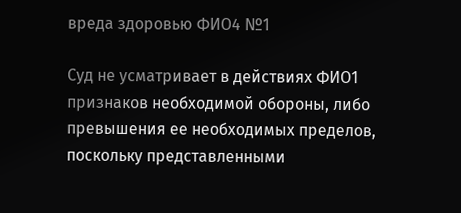вреда здоровью ФИО4 №1

Суд не усматривает в действиях ФИО1 признаков необходимой обороны, либо превышения ее необходимых пределов, поскольку представленными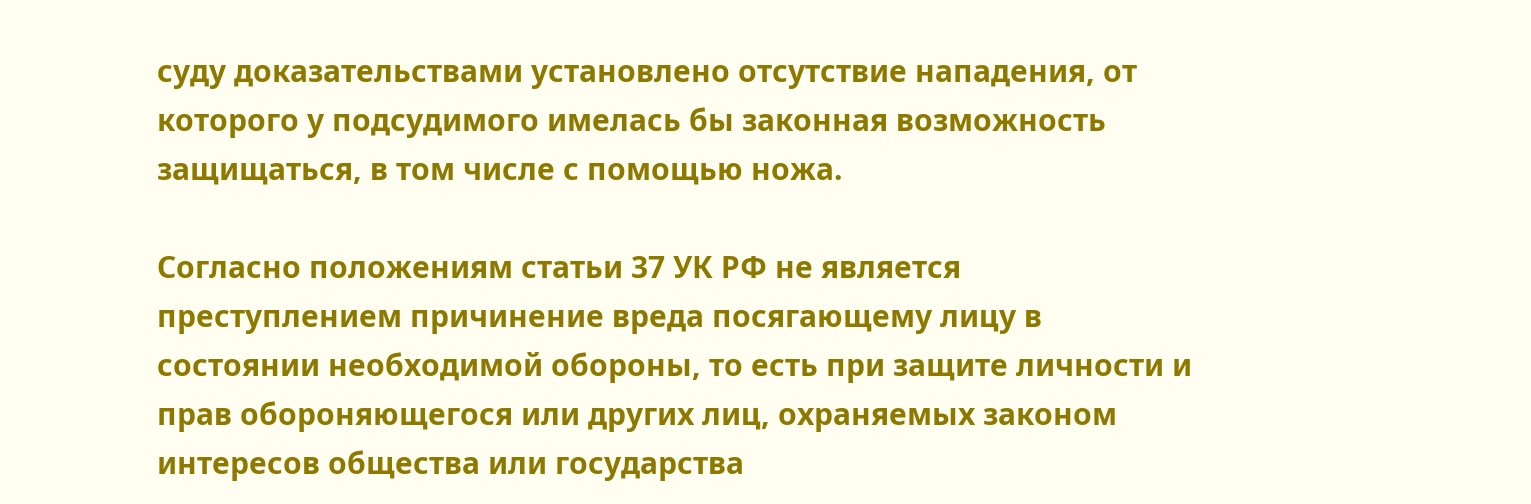суду доказательствами установлено отсутствие нападения, от которого у подсудимого имелась бы законная возможность защищаться, в том числе с помощью ножа.

Согласно положениям статьи 37 УК РФ не является преступлением причинение вреда посягающему лицу в состоянии необходимой обороны, то есть при защите личности и прав обороняющегося или других лиц, охраняемых законом интересов общества или государства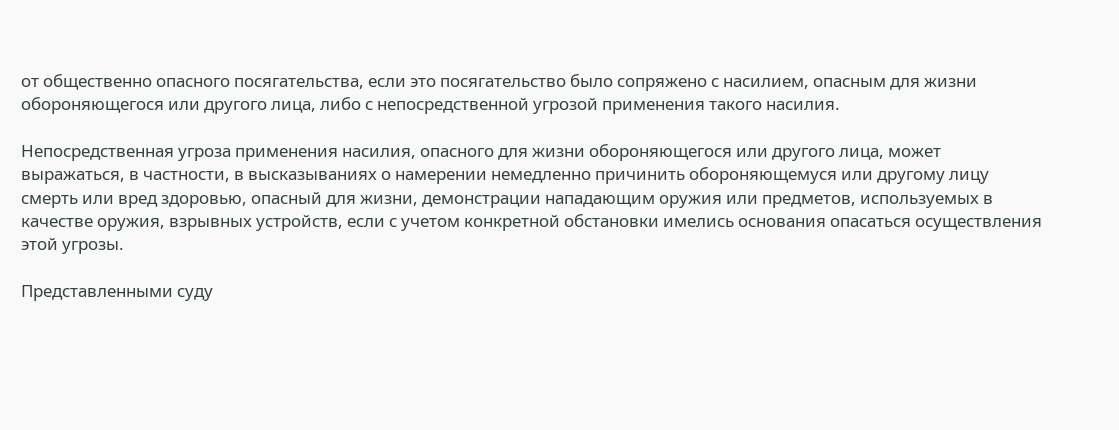от общественно опасного посягательства, если это посягательство было сопряжено с насилием, опасным для жизни обороняющегося или другого лица, либо с непосредственной угрозой применения такого насилия.

Непосредственная угроза применения насилия, опасного для жизни обороняющегося или другого лица, может выражаться, в частности, в высказываниях о намерении немедленно причинить обороняющемуся или другому лицу смерть или вред здоровью, опасный для жизни, демонстрации нападающим оружия или предметов, используемых в качестве оружия, взрывных устройств, если с учетом конкретной обстановки имелись основания опасаться осуществления этой угрозы.

Представленными суду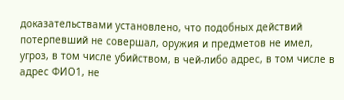доказательствами установлено, что подобных действий потерпевший не совершал, оружия и предметов не имел, угроз, в том числе убийством, в чей-либо адрес, в том числе в адрес ФИО1, не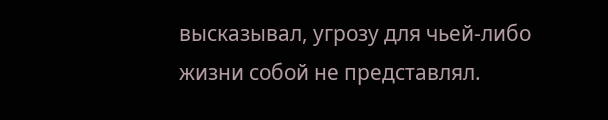высказывал, угрозу для чьей-либо жизни собой не представлял.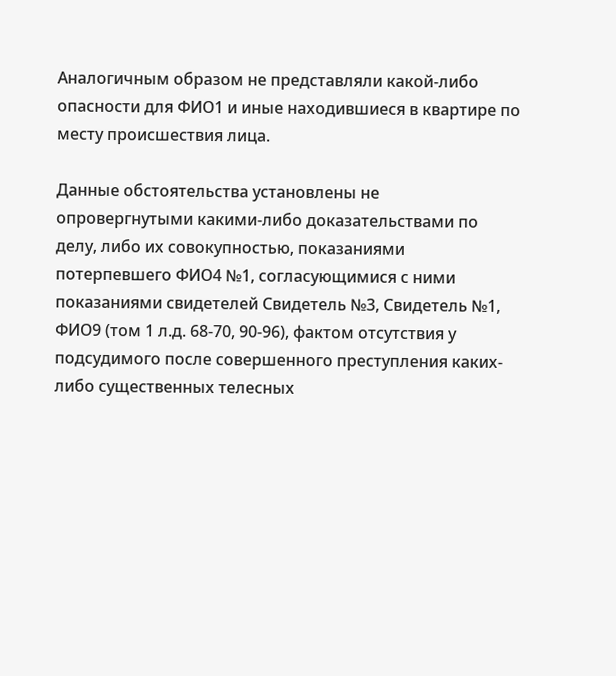Аналогичным образом не представляли какой-либо опасности для ФИО1 и иные находившиеся в квартире по месту происшествия лица.

Данные обстоятельства установлены не опровергнутыми какими-либо доказательствами по делу, либо их совокупностью, показаниями потерпевшего ФИО4 №1, согласующимися с ними показаниями свидетелей Свидетель №3, Свидетель №1, ФИО9 (том 1 л.д. 68-70, 90-96), фактом отсутствия у подсудимого после совершенного преступления каких-либо существенных телесных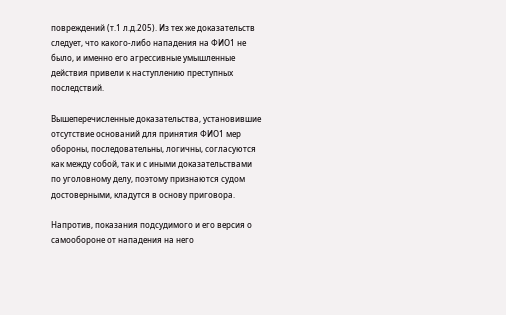повреждений (т.1 л.д.205). Из тех же доказательств следует, что какого-либо нападения на ФИО1 не было, и именно его агрессивные умышленные действия привели к наступлению преступных последствий.

Вышеперечисленные доказательства, установившие отсутствие оснований для принятия ФИО1 мер обороны, последовательны, логичны, согласуются как между собой, так и с иными доказательствами по уголовному делу, поэтому признаются судом достоверными, кладутся в основу приговора.

Напротив, показания подсудимого и его версия о самообороне от нападения на него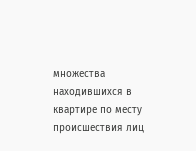множества находившихся в квартире по месту происшествия лиц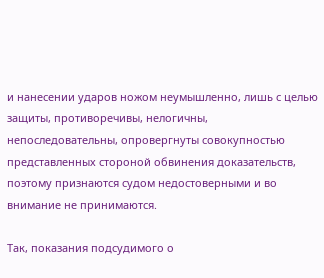и нанесении ударов ножом неумышленно, лишь с целью защиты, противоречивы, нелогичны, непоследовательны, опровергнуты совокупностью представленных стороной обвинения доказательств, поэтому признаются судом недостоверными и во внимание не принимаются.

Так, показания подсудимого о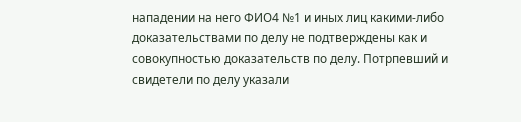нападении на него ФИО4 №1 и иных лиц какими-либо доказательствами по делу не подтверждены как и совокупностью доказательств по делу. Потрпевший и свидетели по делу указали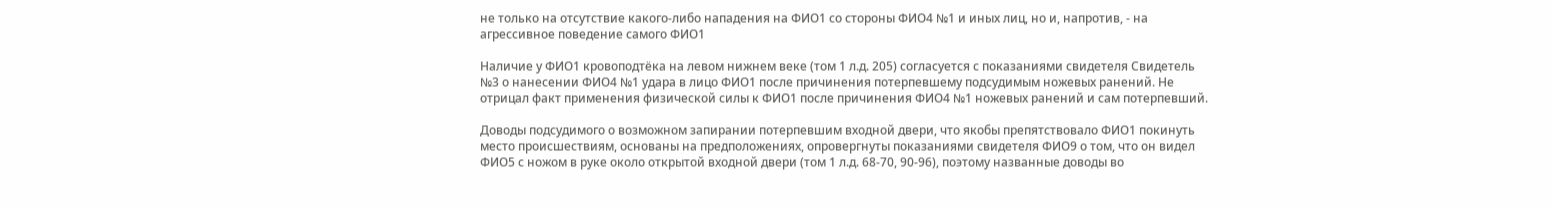не только на отсутствие какого-либо нападения на ФИО1 со стороны ФИО4 №1 и иных лиц, но и, напротив, - на агрессивное поведение самого ФИО1

Наличие у ФИО1 кровоподтёка на левом нижнем веке (том 1 л.д. 205) согласуется с показаниями свидетеля Свидетель №3 о нанесении ФИО4 №1 удара в лицо ФИО1 после причинения потерпевшему подсудимым ножевых ранений. Не отрицал факт применения физической силы к ФИО1 после причинения ФИО4 №1 ножевых ранений и сам потерпевший.

Доводы подсудимого о возможном запирании потерпевшим входной двери, что якобы препятствовало ФИО1 покинуть место происшествиям, основаны на предположениях, опровергнуты показаниями свидетеля ФИО9 о том, что он видел ФИО5 с ножом в руке около открытой входной двери (том 1 л.д. 68-70, 90-96), поэтому названные доводы во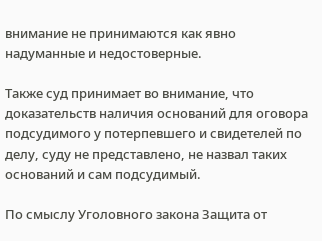внимание не принимаются как явно надуманные и недостоверные.

Также суд принимает во внимание, что доказательств наличия оснований для оговора подсудимого у потерпевшего и свидетелей по делу, суду не представлено, не назвал таких оснований и сам подсудимый.

По смыслу Уголовного закона Защита от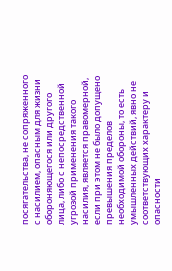посягательства, не сопряженного с насилием, опасным для жизни обороняющегося или другого лица, либо с непосредственной угрозой применения такого насилия, является правомерной, если при этом не было допущено превышения пределов необходимой обороны, то есть умышленных действий, явно не соответствующих характеру и опасности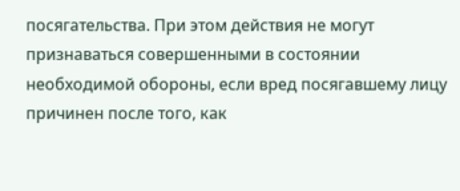посягательства. При этом действия не могут признаваться совершенными в состоянии необходимой обороны, если вред посягавшему лицу причинен после того, как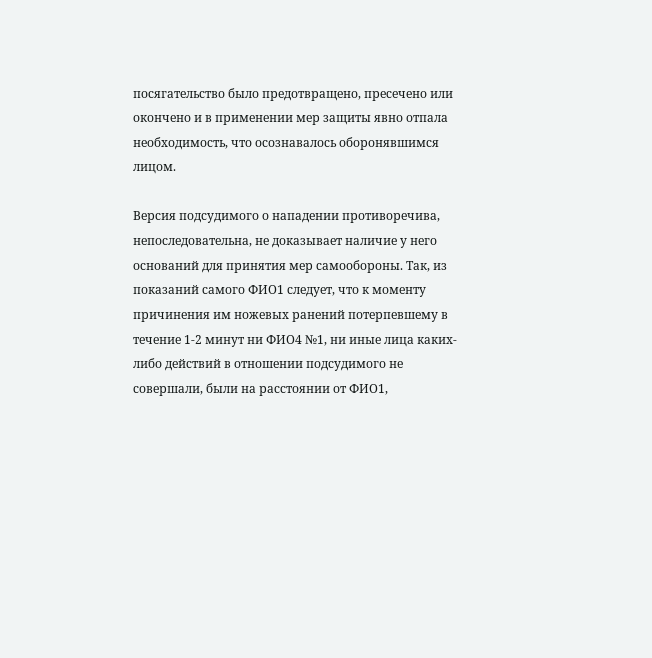посягательство было предотвращено, пресечено или окончено и в применении мер защиты явно отпала необходимость, что осознавалось оборонявшимся лицом.

Версия подсудимого о нападении противоречива, непоследовательна, не доказывает наличие у него оснований для принятия мер самообороны. Так, из показаний самого ФИО1 следует, что к моменту причинения им ножевых ранений потерпевшему в течение 1-2 минут ни ФИО4 №1, ни иные лица каких-либо действий в отношении подсудимого не совершали, были на расстоянии от ФИО1,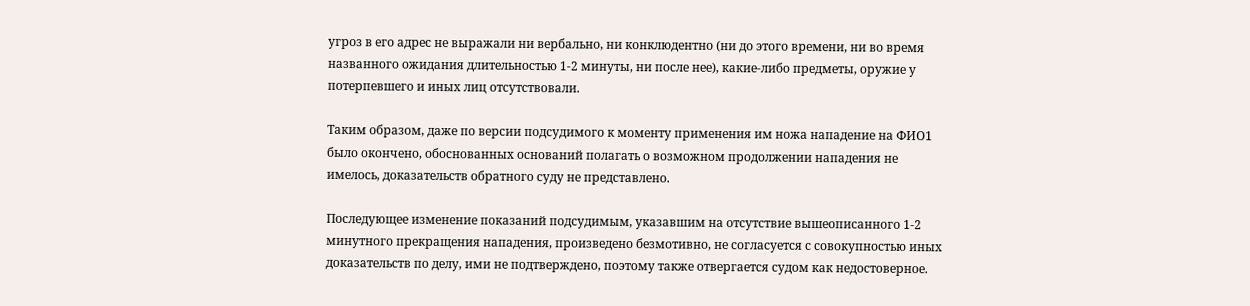угроз в его адрес не выражали ни вербально, ни конклюдентно (ни до этого времени, ни во время названного ожидания длительностью 1-2 минуты, ни после нее), какие-либо предметы, оружие у потерпевшего и иных лиц отсутствовали.

Таким образом, даже по версии подсудимого к моменту применения им ножа нападение на ФИО1 было окончено, обоснованных оснований полагать о возможном продолжении нападения не имелось, доказательств обратного суду не представлено.

Последующее изменение показаний подсудимым, указавшим на отсутствие вышеописанного 1-2 минутного прекращения нападения, произведено безмотивно, не согласуется с совокупностью иных доказательств по делу, ими не подтверждено, поэтому также отвергается судом как недостоверное.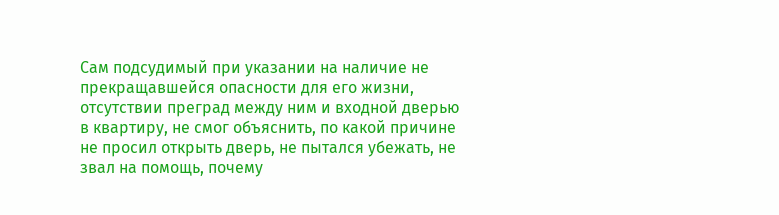Сам подсудимый при указании на наличие не прекращавшейся опасности для его жизни, отсутствии преград между ним и входной дверью в квартиру, не смог объяснить, по какой причине не просил открыть дверь, не пытался убежать, не звал на помощь, почему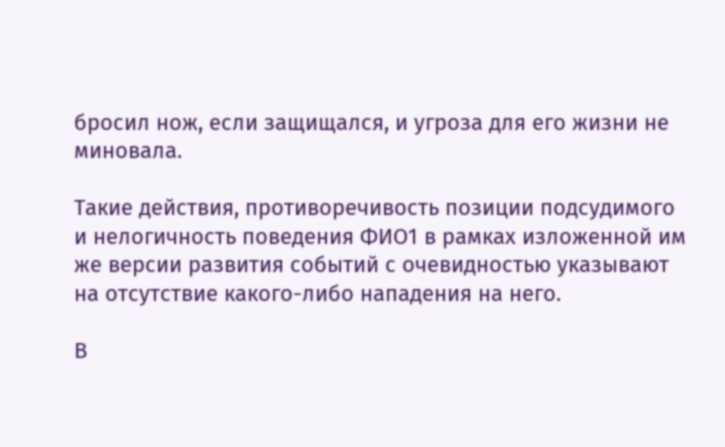бросил нож, если защищался, и угроза для его жизни не миновала.

Такие действия, противоречивость позиции подсудимого и нелогичность поведения ФИО1 в рамках изложенной им же версии развития событий с очевидностью указывают на отсутствие какого-либо нападения на него.

В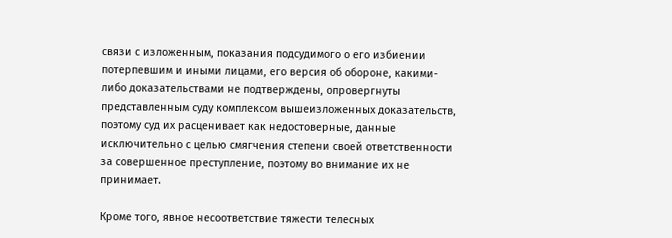связи с изложенным, показания подсудимого о его избиении потерпевшим и иными лицами, его версия об обороне, какими-либо доказательствами не подтверждены, опровергнуты представленным суду комплексом вышеизложенных доказательств, поэтому суд их расценивает как недостоверные, данные исключительно с целью смягчения степени своей ответственности за совершенное преступление, поэтому во внимание их не принимает.

Кроме того, явное несоответствие тяжести телесных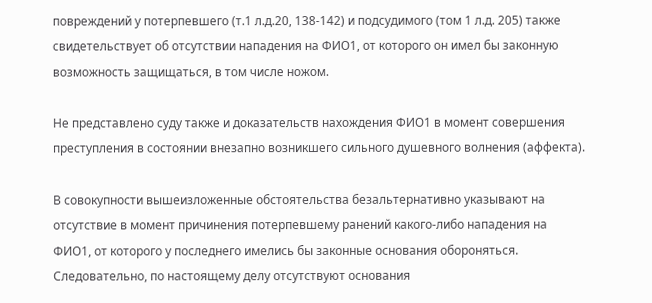повреждений у потерпевшего (т.1 л.д.20, 138-142) и подсудимого (том 1 л.д. 205) также свидетельствует об отсутствии нападения на ФИО1, от которого он имел бы законную возможность защищаться, в том числе ножом.

Не представлено суду также и доказательств нахождения ФИО1 в момент совершения преступления в состоянии внезапно возникшего сильного душевного волнения (аффекта).

В совокупности вышеизложенные обстоятельства безальтернативно указывают на отсутствие в момент причинения потерпевшему ранений какого-либо нападения на ФИО1, от которого у последнего имелись бы законные основания обороняться. Следовательно, по настоящему делу отсутствуют основания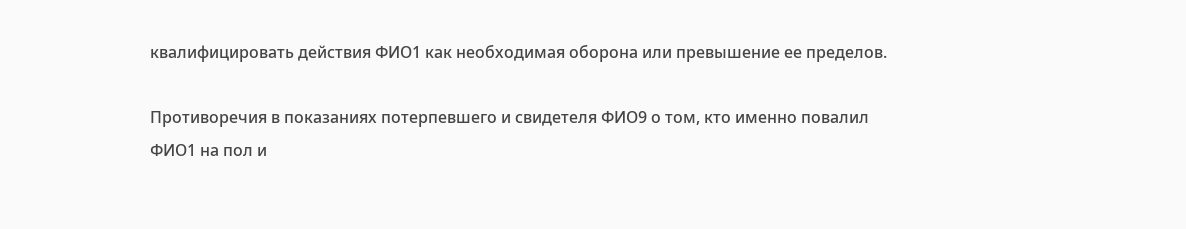квалифицировать действия ФИО1 как необходимая оборона или превышение ее пределов.

Противоречия в показаниях потерпевшего и свидетеля ФИО9 о том, кто именно повалил ФИО1 на пол и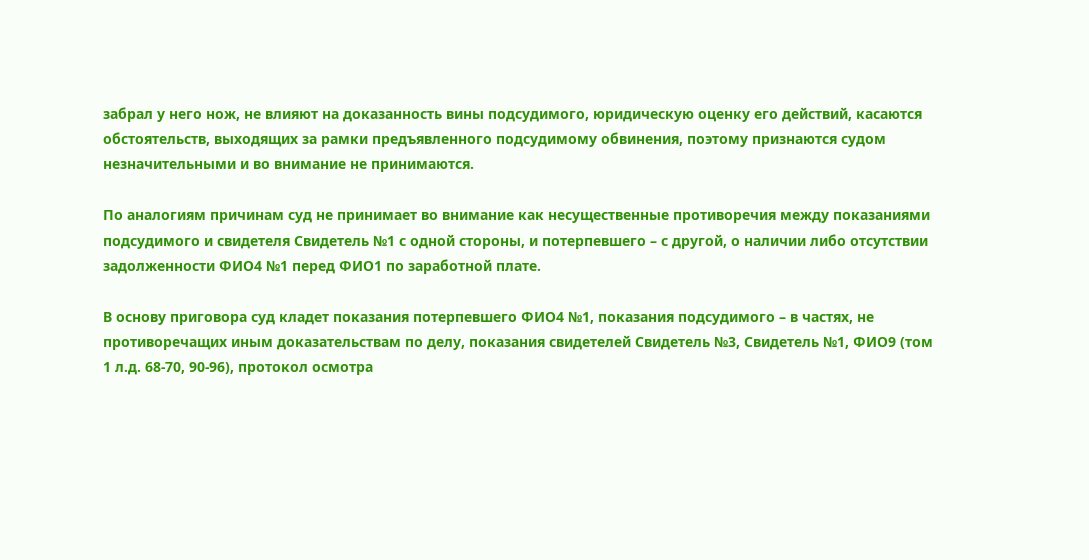забрал у него нож, не влияют на доказанность вины подсудимого, юридическую оценку его действий, касаются обстоятельств, выходящих за рамки предъявленного подсудимому обвинения, поэтому признаются судом незначительными и во внимание не принимаются.

По аналогиям причинам суд не принимает во внимание как несущественные противоречия между показаниями подсудимого и свидетеля Свидетель №1 с одной стороны, и потерпевшего – с другой, о наличии либо отсутствии задолженности ФИО4 №1 перед ФИО1 по заработной плате.

В основу приговора суд кладет показания потерпевшего ФИО4 №1, показания подсудимого – в частях, не противоречащих иным доказательствам по делу, показания свидетелей Свидетель №3, Свидетель №1, ФИО9 (том 1 л.д. 68-70, 90-96), протокол осмотра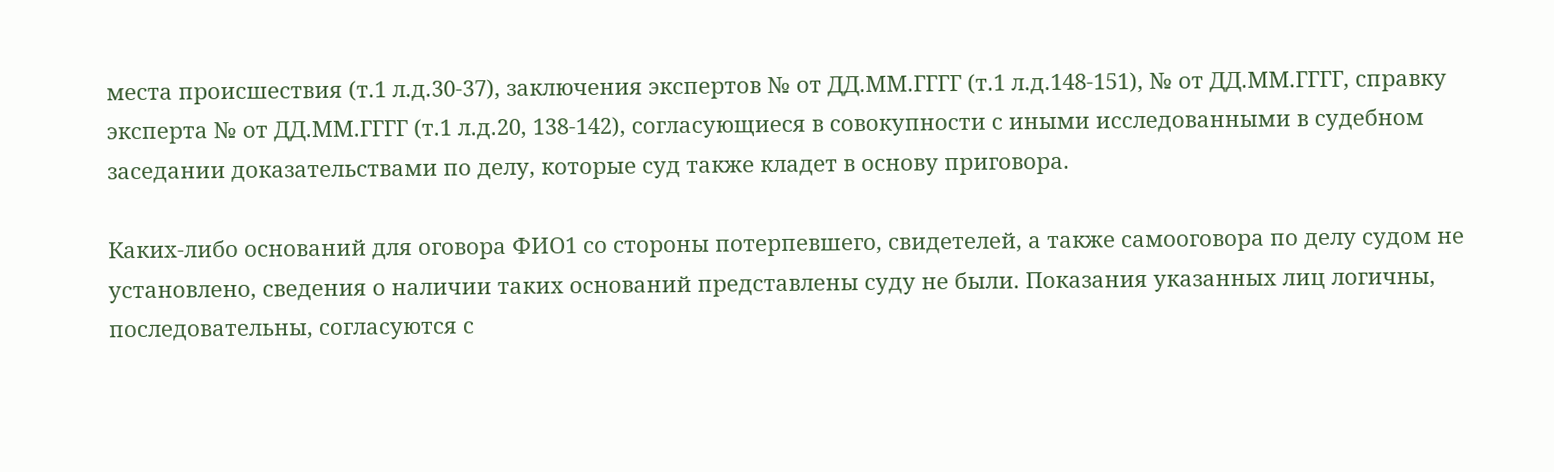места происшествия (т.1 л.д.30-37), заключения экспертов № от ДД.ММ.ГГГГ (т.1 л.д.148-151), № от ДД.ММ.ГГГГ, справку эксперта № от ДД.ММ.ГГГГ (т.1 л.д.20, 138-142), согласующиеся в совокупности с иными исследованными в судебном заседании доказательствами по делу, которые суд также кладет в основу приговора.

Каких-либо оснований для оговора ФИО1 со стороны потерпевшего, свидетелей, а также самооговора по делу судом не установлено, сведения о наличии таких оснований представлены суду не были. Показания указанных лиц логичны, последовательны, согласуются с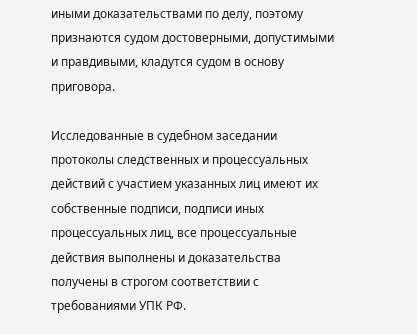иными доказательствами по делу, поэтому признаются судом достоверными, допустимыми и правдивыми, кладутся судом в основу приговора.

Исследованные в судебном заседании протоколы следственных и процессуальных действий с участием указанных лиц имеют их собственные подписи, подписи иных процессуальных лиц, все процессуальные действия выполнены и доказательства получены в строгом соответствии с требованиями УПК РФ.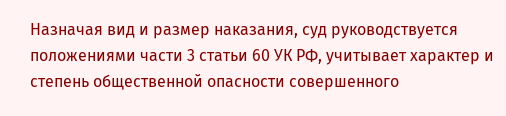Назначая вид и размер наказания, суд руководствуется положениями части 3 статьи 60 УК РФ, учитывает характер и степень общественной опасности совершенного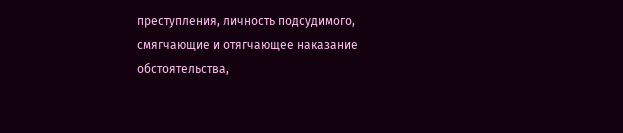преступления, личность подсудимого, смягчающие и отягчающее наказание обстоятельства,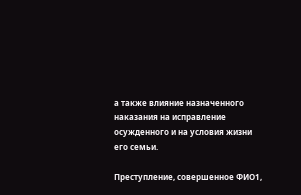а также влияние назначенного наказания на исправление осужденного и на условия жизни его семьи.

Преступление, совершенное ФИО1,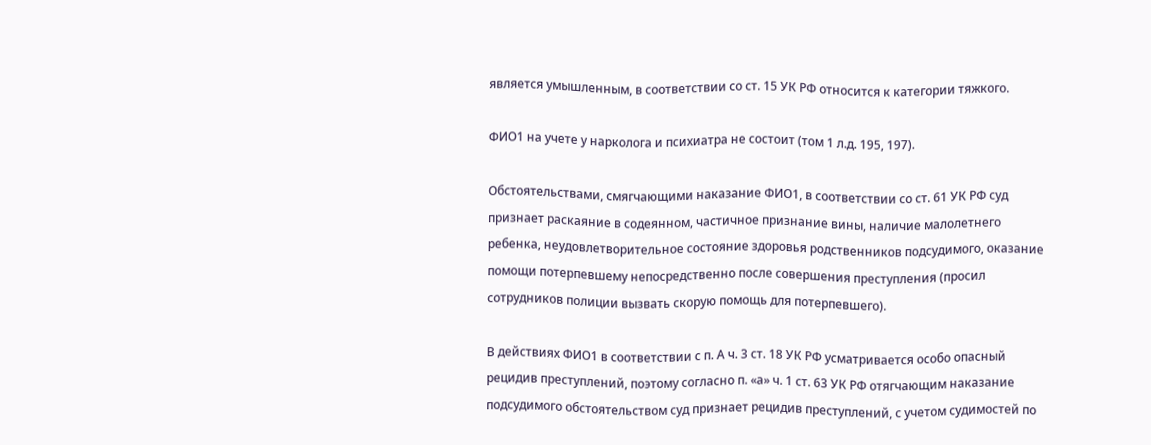является умышленным, в соответствии со ст. 15 УК РФ относится к категории тяжкого.

ФИО1 на учете у нарколога и психиатра не состоит (том 1 л.д. 195, 197).

Обстоятельствами, смягчающими наказание ФИО1, в соответствии со ст. 61 УК РФ суд признает раскаяние в содеянном, частичное признание вины, наличие малолетнего ребенка, неудовлетворительное состояние здоровья родственников подсудимого, оказание помощи потерпевшему непосредственно после совершения преступления (просил сотрудников полиции вызвать скорую помощь для потерпевшего).

В действиях ФИО1 в соответствии с п. А ч. 3 ст. 18 УК РФ усматривается особо опасный рецидив преступлений, поэтому согласно п. «а» ч. 1 ст. 63 УК РФ отягчающим наказание подсудимого обстоятельством суд признает рецидив преступлений, с учетом судимостей по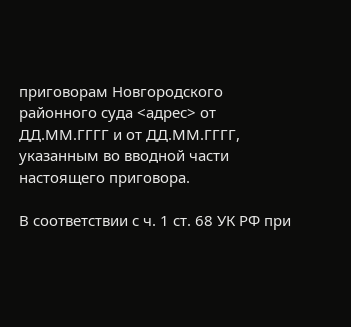приговорам Новгородского районного суда <адрес> от ДД.ММ.ГГГГ и от ДД.ММ.ГГГГ, указанным во вводной части настоящего приговора.

В соответствии с ч. 1 ст. 68 УК РФ при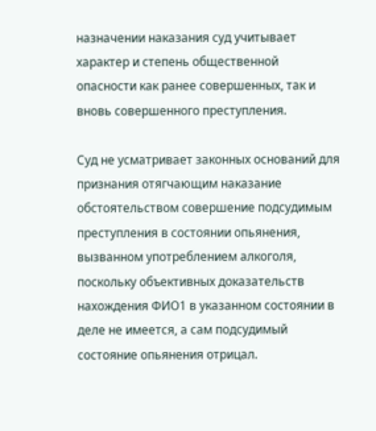назначении наказания суд учитывает характер и степень общественной опасности как ранее совершенных, так и вновь совершенного преступления.

Суд не усматривает законных оснований для признания отягчающим наказание обстоятельством совершение подсудимым преступления в состоянии опьянения, вызванном употреблением алкоголя, поскольку объективных доказательств нахождения ФИО1 в указанном состоянии в деле не имеется, а сам подсудимый состояние опьянения отрицал.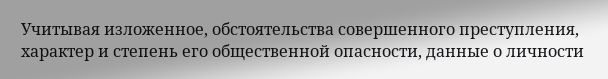Учитывая изложенное, обстоятельства совершенного преступления, характер и степень его общественной опасности, данные о личности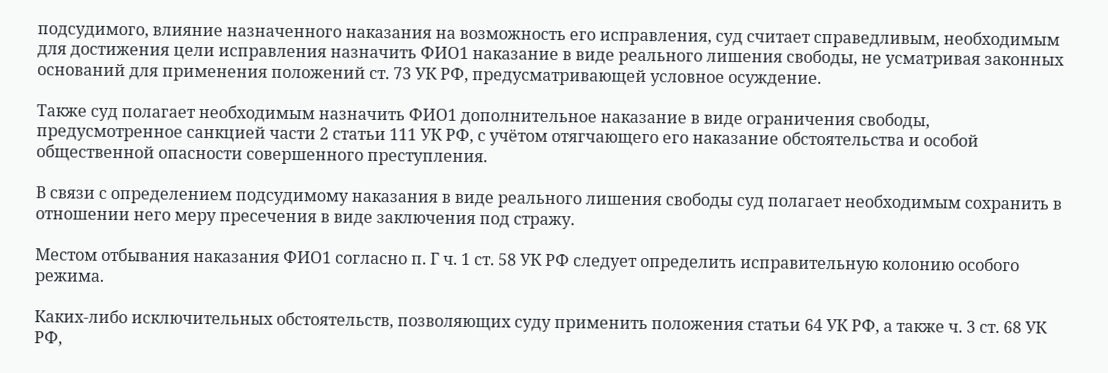подсудимого, влияние назначенного наказания на возможность его исправления, суд считает справедливым, необходимым для достижения цели исправления назначить ФИО1 наказание в виде реального лишения свободы, не усматривая законных оснований для применения положений ст. 73 УК РФ, предусматривающей условное осуждение.

Также суд полагает необходимым назначить ФИО1 дополнительное наказание в виде ограничения свободы, предусмотренное санкцией части 2 статьи 111 УК РФ, с учётом отягчающего его наказание обстоятельства и особой общественной опасности совершенного преступления.

В связи с определением подсудимому наказания в виде реального лишения свободы суд полагает необходимым сохранить в отношении него меру пресечения в виде заключения под стражу.

Местом отбывания наказания ФИО1 согласно п. Г ч. 1 ст. 58 УК РФ следует определить исправительную колонию особого режима.

Каких-либо исключительных обстоятельств, позволяющих суду применить положения статьи 64 УК РФ, а также ч. 3 ст. 68 УК РФ,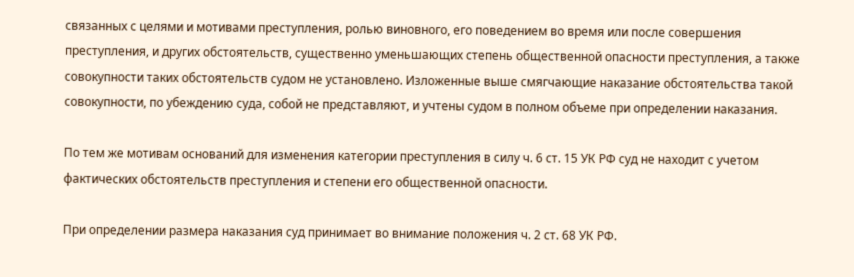связанных с целями и мотивами преступления, ролью виновного, его поведением во время или после совершения преступления, и других обстоятельств, существенно уменьшающих степень общественной опасности преступления, а также совокупности таких обстоятельств судом не установлено. Изложенные выше смягчающие наказание обстоятельства такой совокупности, по убеждению суда, собой не представляют, и учтены судом в полном объеме при определении наказания.

По тем же мотивам оснований для изменения категории преступления в силу ч. 6 ст. 15 УК РФ суд не находит с учетом фактических обстоятельств преступления и степени его общественной опасности.

При определении размера наказания суд принимает во внимание положения ч. 2 ст. 68 УК РФ.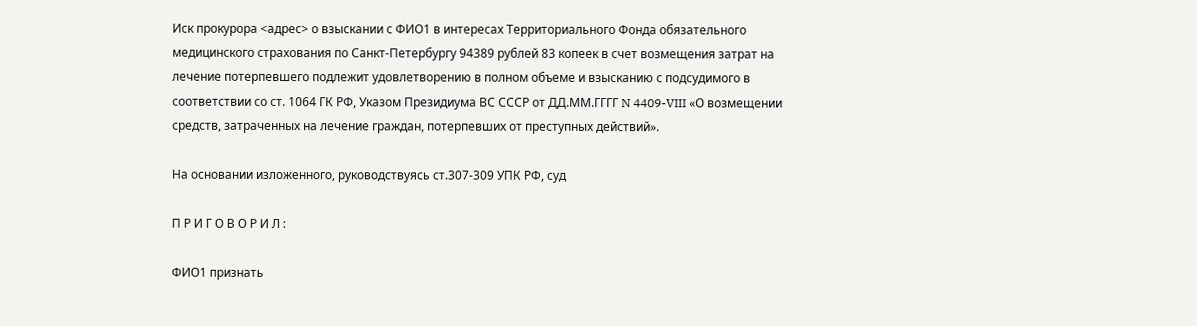Иск прокурора <адрес> о взыскании с ФИО1 в интересах Территориального Фонда обязательного медицинского страхования по Санкт-Петербургу 94389 рублей 83 копеек в счет возмещения затрат на лечение потерпевшего подлежит удовлетворению в полном объеме и взысканию с подсудимого в соответствии со ст. 1064 ГК РФ, Указом Президиума ВС СССР от ДД.ММ.ГГГГ N 4409-VIII «О возмещении средств, затраченных на лечение граждан, потерпевших от преступных действий».

На основании изложенного, руководствуясь ст.307-309 УПК РФ, суд

П Р И Г О В О Р И Л :

ФИО1 признать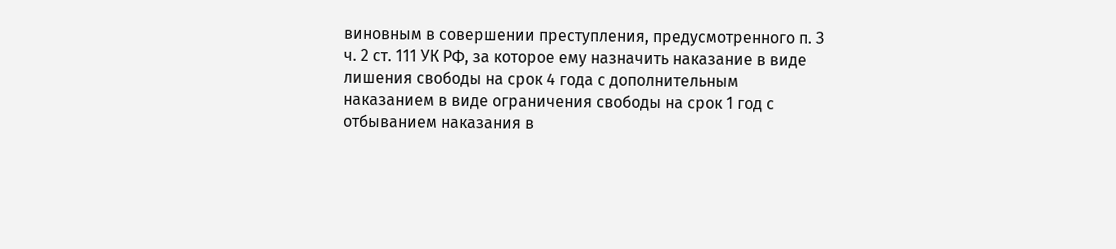виновным в совершении преступления, предусмотренного п. З ч. 2 ст. 111 УК РФ, за которое ему назначить наказание в виде лишения свободы на срок 4 года с дополнительным наказанием в виде ограничения свободы на срок 1 год с отбыванием наказания в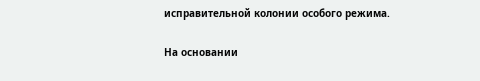исправительной колонии особого режима.

На основании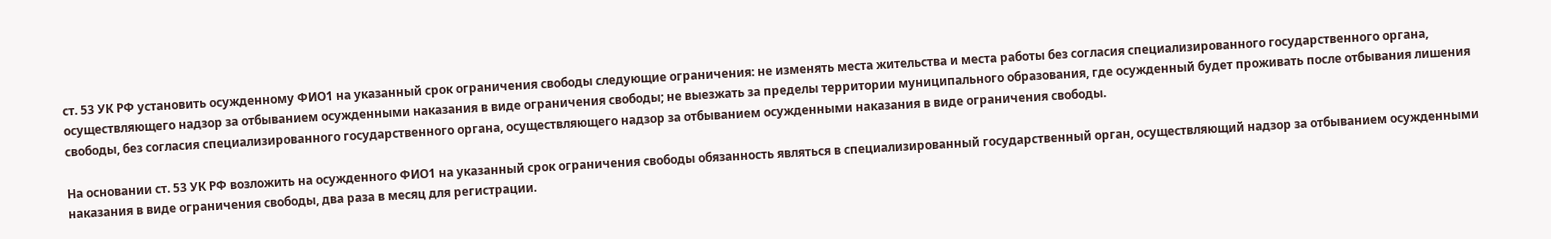ст. 53 УК РФ установить осужденному ФИО1 на указанный срок ограничения свободы следующие ограничения: не изменять места жительства и места работы без согласия специализированного государственного органа, осуществляющего надзор за отбыванием осужденными наказания в виде ограничения свободы; не выезжать за пределы территории муниципального образования, где осужденный будет проживать после отбывания лишения свободы, без согласия специализированного государственного органа, осуществляющего надзор за отбыванием осужденными наказания в виде ограничения свободы.

На основании ст. 53 УК РФ возложить на осужденного ФИО1 на указанный срок ограничения свободы обязанность являться в специализированный государственный орган, осуществляющий надзор за отбыванием осужденными наказания в виде ограничения свободы, два раза в месяц для регистрации.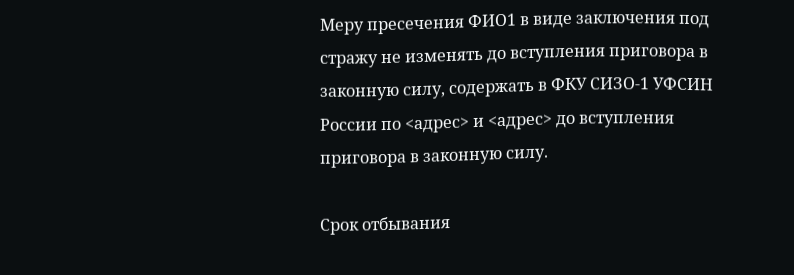Меру пресечения ФИО1 в виде заключения под стражу не изменять до вступления приговора в законную силу, содержать в ФКУ СИЗО-1 УФСИН России по <адрес> и <адрес> до вступления приговора в законную силу.

Срок отбывания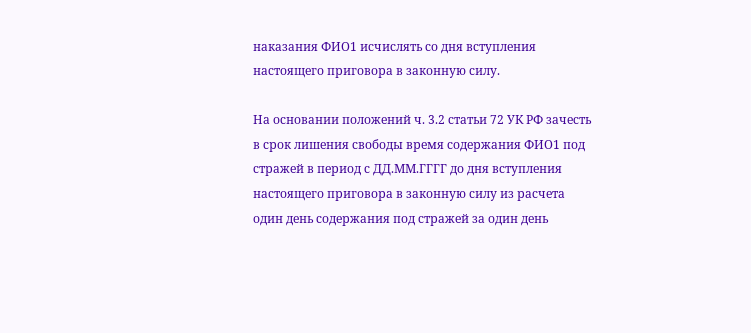наказания ФИО1 исчислять со дня вступления настоящего приговора в законную силу.

На основании положений ч. 3.2 статьи 72 УК РФ зачесть в срок лишения свободы время содержания ФИО1 под стражей в период с ДД.ММ.ГГГГ до дня вступления настоящего приговора в законную силу из расчета один день содержания под стражей за один день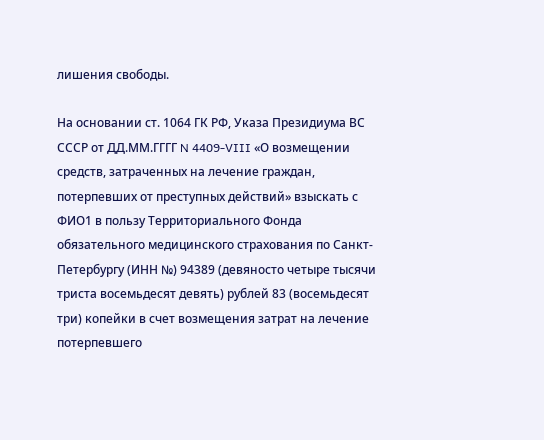лишения свободы.

На основании ст. 1064 ГК РФ, Указа Президиума ВС СССР от ДД.ММ.ГГГГ N 4409-VIII «О возмещении средств, затраченных на лечение граждан, потерпевших от преступных действий» взыскать с ФИО1 в пользу Территориального Фонда обязательного медицинского страхования по Санкт-Петербургу (ИНН №) 94389 (девяносто четыре тысячи триста восемьдесят девять) рублей 83 (восемьдесят три) копейки в счет возмещения затрат на лечение потерпевшего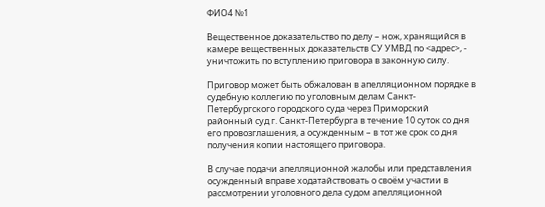ФИО4 №1

Вещественное доказательство по делу – нож, хранящийся в камере вещественных доказательств СУ УМВД по <адрес>, - уничтожить по вступлению приговора в законную силу.

Приговор может быть обжалован в апелляционном порядке в судебную коллегию по уголовным делам Санкт-Петербургского городского суда через Приморский районный суд г. Санкт-Петербурга в течение 10 суток со дня его провозглашения, а осужденным – в тот же срок со дня получения копии настоящего приговора.

В случае подачи апелляционной жалобы или представления осужденный вправе ходатайствовать о своём участии в рассмотрении уголовного дела судом апелляционной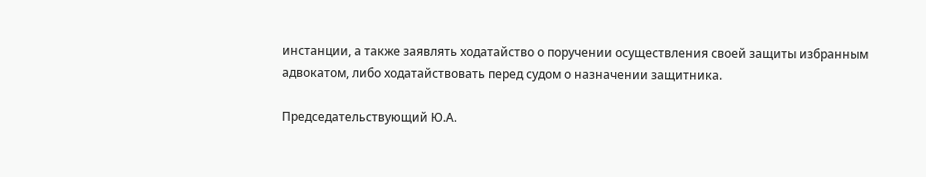инстанции, а также заявлять ходатайство о поручении осуществления своей защиты избранным адвокатом, либо ходатайствовать перед судом о назначении защитника.

Председательствующий Ю.А.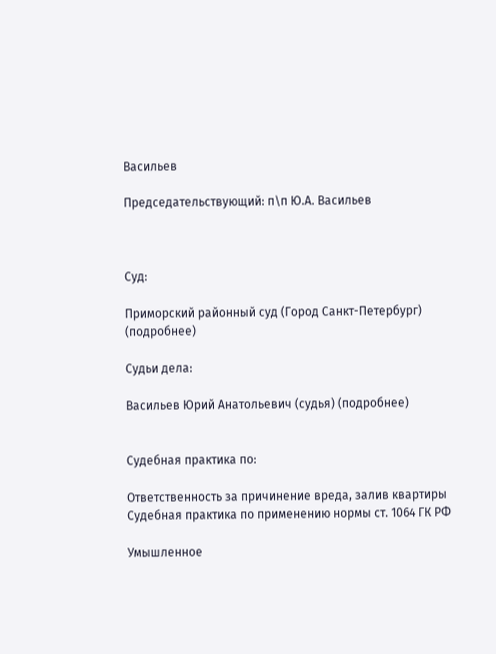Васильев

Председательствующий: п\п Ю.А. Васильев



Суд:

Приморский районный суд (Город Санкт-Петербург) (подробнее)

Судьи дела:

Васильев Юрий Анатольевич (судья) (подробнее)


Судебная практика по:

Ответственность за причинение вреда, залив квартиры
Судебная практика по применению нормы ст. 1064 ГК РФ

Умышленное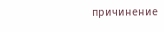причинение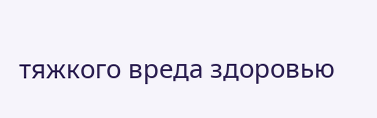тяжкого вреда здоровью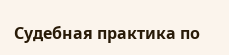Судебная практика по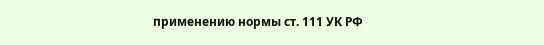применению нормы ст. 111 УК РФ